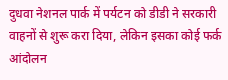दुधवा नेशनल पार्क में पर्यटन को डीडी ने सरकारी वाहनों से शुरू करा दिया, लेकिन इसका कोई फर्क आंदोलन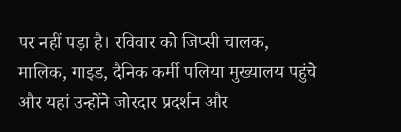पर नहीं पड़ा है। रविवार को जिप्सी चालक, मालिक, गाइड, दैनिक कर्मी पलिया मुख्यालय पहुंचे और यहां उन्होंने जोरदार प्रदर्शन और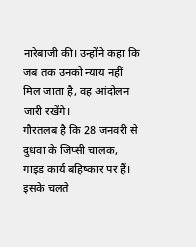नारेबाजी की। उन्होंने कहा कि जब तक उनको न्याय नहीं मिल जाता है, वह आंदोलन जारी रखेंगे।
गौरतलब है कि 28 जनवरी से दुधवा के जिप्सी चालक, गाइड कार्य बहिष्कार पर हैं। इसके चलते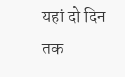यहां दो दिन तक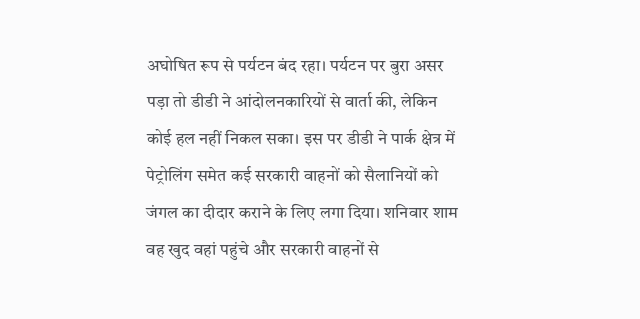अघोषित रूप से पर्यटन बंद रहा। पर्यटन पर बुरा असर पड़ा तो डीडी ने आंदोलनकारियों से वार्ता की, लेकिन कोई हल नहीं निकल सका। इस पर डीडी ने पार्क क्षेत्र में पेट्रोलिंग समेत कई सरकारी वाहनों को सैलानियों को जंगल का दीदार कराने के लिए लगा दिया। शनिवार शाम वह खुद वहां पहुंचे और सरकारी वाहनों से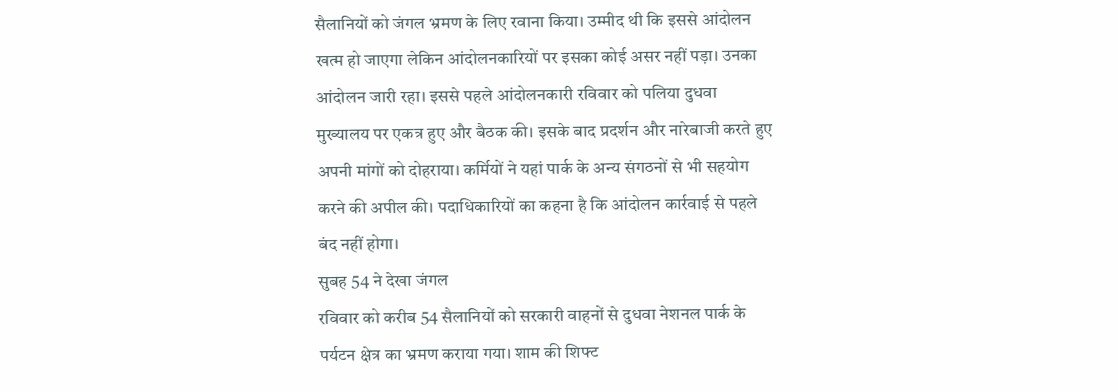सैलानियों को जंगल भ्रमण के लिए रवाना किया। उम्मीद थी कि इससे आंदोलन खत्म हो जाएगा लेकिन आंदोलनकारियों पर इसका कोई असर नहीं पड़ा। उनका आंदोलन जारी रहा। इससे पहले आंदोलनकारी रविवार को पलिया दुधवा मुख्यालय पर एकत्र हुए और बैठक की। इसके बाद प्रदर्शन और नारेबाजी करते हुए अपनी मांगों को दोहराया। कर्मियों ने यहां पार्क के अन्य संगठनों से भी सहयोग करने की अपील की। पदाधिकारियों का कहना है कि आंदोलन कार्रवाई से पहले बंद नहीं होगा।
सुबह 54 ने देखा जंगल
रविवार को करीब 54 सैलानियों को सरकारी वाहनों से दुधवा नेशनल पार्क के पर्यटन क्षेत्र का भ्रमण कराया गया। शाम की शिफ्ट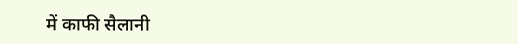में काफी सैलानी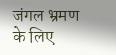जंगल भ्रमण के लिए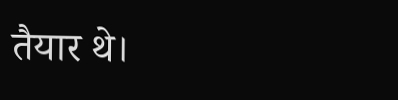तैयार थे।